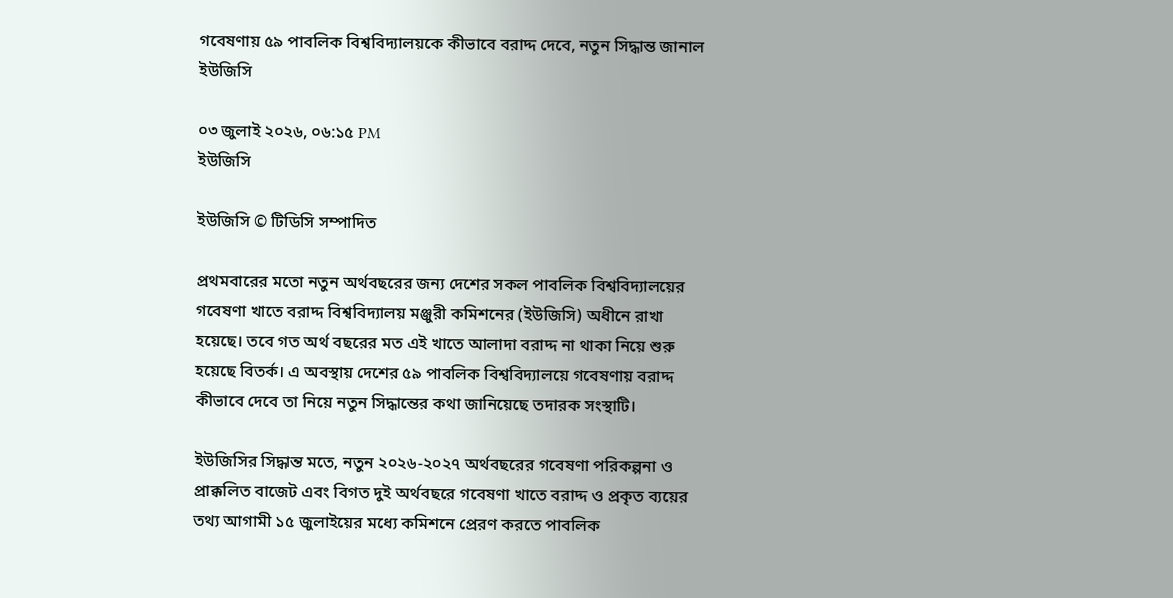গবেষণায় ৫৯ পাবলিক বিশ্ববিদ্যালয়কে কীভাবে বরাদ্দ দেবে, নতুন সিদ্ধান্ত জানাল ইউজিসি

০৩ জুলাই ২০২৬, ০৬:১৫ PM
ইউজিসি

ইউজিসি © টিডিসি সম্পাদিত

প্রথমবারের মতো নতুন অর্থবছরের জন্য দেশের সকল পাবলিক বিশ্ববিদ্যালয়ের গবেষণা খাতে বরাদ্দ বিশ্ববিদ্যালয় মঞ্জুরী কমিশনের (ইউজিসি) অধীনে রাখা হয়েছে। তবে গত অর্থ বছরের মত এই খাতে আলাদা বরাদ্দ না থাকা নিয়ে শুরু হয়েছে বিতর্ক। এ অবস্থায় দেশের ৫৯ পাবলিক বিশ্ববিদ্যালয়ে গবেষণায় বরাদ্দ কীভাবে দেবে তা নিয়ে নতুন সিদ্ধান্তের কথা জানিয়েছে তদারক সংস্থাটি।

ইউজিসির সিদ্ধান্ত মতে, নতুন ২০২৬-২০২৭ অর্থবছরের গবেষণা পরিকল্পনা ও প্রাক্কলিত বাজেট এবং বিগত দুই অর্থবছরে গবেষণা খাতে বরাদ্দ ও প্রকৃত ব্যয়ের তথ্য আগামী ১৫ জুলাইয়ের মধ্যে কমিশনে প্রেরণ করতে পাবলিক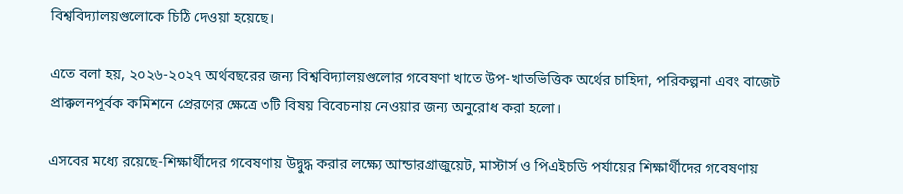বিশ্ববিদ্যালয়গুলোকে চিঠি দেওয়া হয়েছে।

এতে বলা হয়, ২০২৬-২০২৭ অর্থবছরের জন্য বিশ্ববিদ্যালয়গুলোর গবেষণা খাতে উপ-খাতভিত্তিক অর্থের চাহিদা, পরিকল্পনা এবং বাজেট প্রাক্কলনপূর্বক কমিশনে প্রেরণের ক্ষেত্রে ৩টি বিষয় বিবেচনায় নেওয়ার জন্য অনুরোধ করা হলো।

এসবের মধ্যে রয়েছে-শিক্ষার্থীদের গবেষণায় উদ্বুদ্ধ করার লক্ষ্যে আন্ডারগ্রাজুয়েট, মাস্টার্স ও পিএইচডি পর্যায়ের শিক্ষার্থীদের গবেষণায়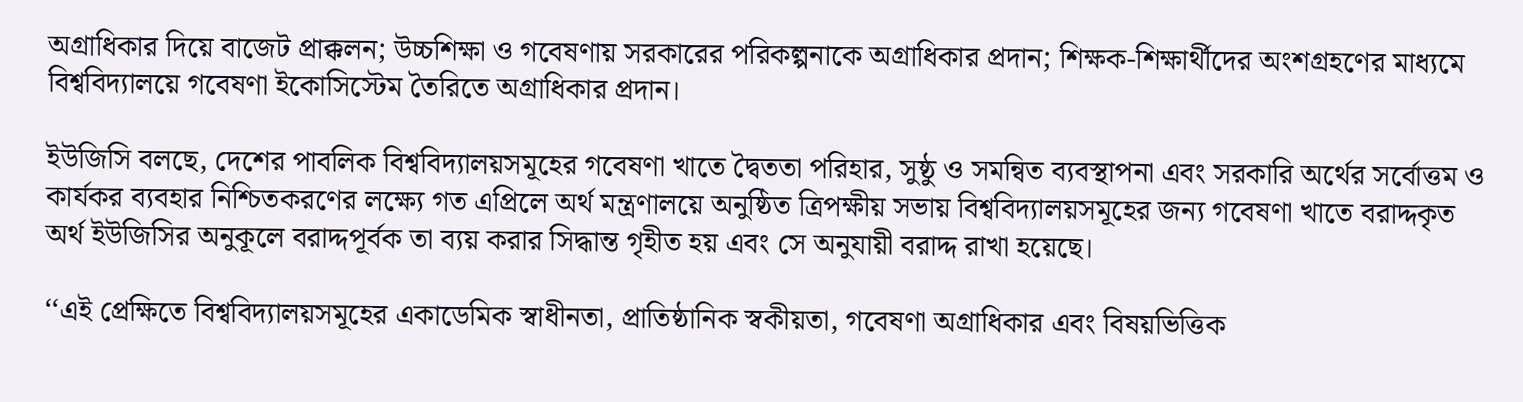অগ্রাধিকার দিয়ে বাজেট প্রাক্কলন; উচ্চশিক্ষা ও গবেষণায় সরকারের পরিকল্পনাকে অগ্রাধিকার প্রদান; শিক্ষক-শিক্ষার্থীদের অংশগ্রহণের মাধ্যমে বিশ্ববিদ্যালয়ে গবেষণা ইকোসিস্টেম তৈরিতে অগ্রাধিকার প্রদান।

ইউজিসি বলছে, দেশের পাবলিক বিশ্ববিদ্যালয়সমূহের গবেষণা খাতে দ্বৈততা পরিহার, সুষ্ঠু ও সমন্বিত ব্যবস্থাপনা এবং সরকারি অর্থের সর্বোত্তম ও কার্যকর ব্যবহার নিশ্চিতকরণের লক্ষ্যে গত এপ্রিলে অর্থ মন্ত্রণালয়ে অনুষ্ঠিত ত্রিপক্ষীয় সভায় বিশ্ববিদ্যালয়সমূহের জন্য গবেষণা খাতে বরাদ্দকৃত অর্থ ইউজিসির অনুকূলে বরাদ্দপূর্বক তা ব্যয় করার সিদ্ধান্ত গৃহীত হয় এবং সে অনুযায়ী বরাদ্দ রাখা হয়েছে।

‘‘এই প্রেক্ষিতে বিশ্ববিদ্যালয়সমূহের একাডেমিক স্বাধীনতা, প্রাতিষ্ঠানিক স্বকীয়তা, গবেষণা অগ্রাধিকার এবং বিষয়ভিত্তিক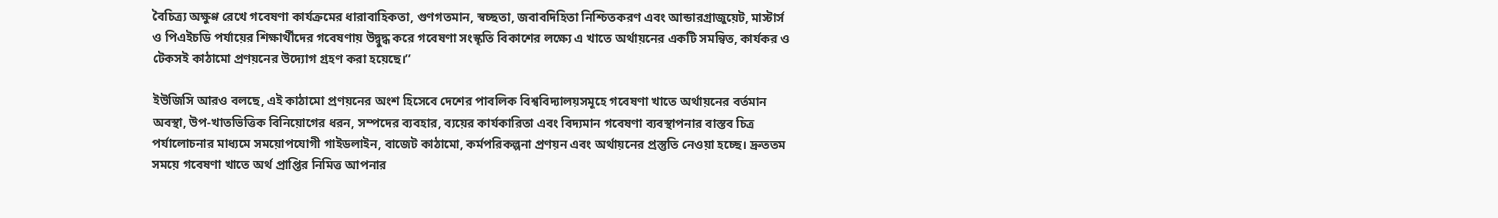বৈচিত্র্য অক্ষুণ্ণ রেখে গবেষণা কার্যক্রমের ধারাবাহিকতা, গুণগতমান, স্বচ্ছতা, জবাবদিহিতা নিশ্চিতকরণ এবং আন্ডারগ্রাজুয়েট, মাস্টার্স ও পিএইচডি পর্যায়ের শিক্ষার্থীদের গবেষণায় উদ্বুদ্ধ করে গবেষণা সংস্কৃতি বিকাশের লক্ষ্যে এ খাতে অর্থায়নের একটি সমন্বিত, কার্যকর ও টেকসই কাঠামো প্রণয়নের উদ্যোগ গ্রহণ করা হয়েছে।’’

ইউজিসি আরও বলছে, এই কাঠামো প্রণয়নের অংশ হিসেবে দেশের পাবলিক বিশ্ববিদ্যালয়সমূহে গবেষণা খাতে অর্থায়নের বর্তমান অবস্থা, উপ-খাতভিত্তিক বিনিয়োগের ধরন, সম্পদের ব্যবহার, ব্যয়ের কার্যকারিতা এবং বিদ্যমান গবেষণা ব্যবস্থাপনার বাস্তব চিত্র পর্যালোচনার মাধ্যমে সময়োপযোগী গাইডলাইন, বাজেট কাঠামো, কর্মপরিকল্পনা প্রণয়ন এবং অর্থায়নের প্রস্তুতি নেওয়া হচ্ছে। দ্রুততম সময়ে গবেষণা খাতে অর্থ প্রাপ্তির নিমিত্ত আপনার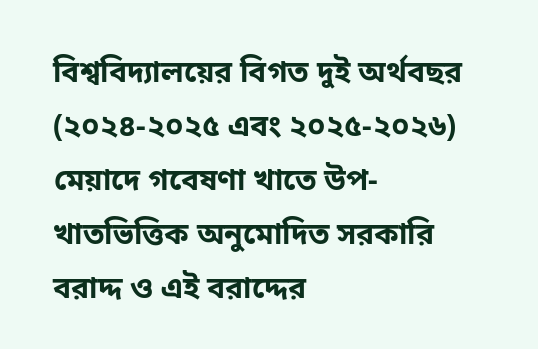বিশ্ববিদ্যালয়ের বিগত দুই অর্থবছর (২০২৪-২০২৫ এবং ২০২৫-২০২৬) মেয়াদে গবেষণা খাতে উপ-খাতভিত্তিক অনুমোদিত সরকারি বরাদ্দ ও এই বরাদ্দের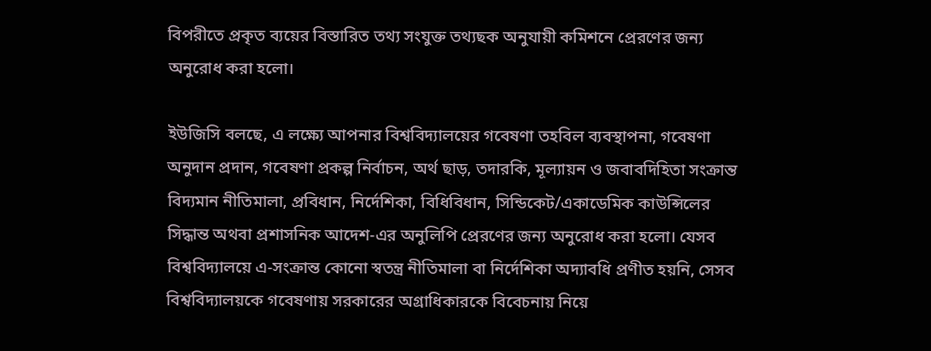বিপরীতে প্রকৃত ব্যয়ের বিস্তারিত তথ্য সংযুক্ত তথ্যছক অনুযায়ী কমিশনে প্রেরণের জন্য অনুরোধ করা হলো।

ইউজিসি বলছে, এ লক্ষ্যে আপনার বিশ্ববিদ্যালয়ের গবেষণা তহবিল ব্যবস্থাপনা, গবেষণা অনুদান প্রদান, গবেষণা প্রকল্প নির্বাচন, অর্থ ছাড়, তদারকি, মূল্যায়ন ও জবাবদিহিতা সংক্রান্ত বিদ্যমান নীতিমালা, প্রবিধান, নির্দেশিকা, বিধিবিধান, সিন্ডিকেট/একাডেমিক কাউন্সিলের সিদ্ধান্ত অথবা প্রশাসনিক আদেশ-এর অনুলিপি প্রেরণের জন্য অনুরোধ করা হলো। যেসব বিশ্ববিদ্যালয়ে এ-সংক্রান্ত কোনো স্বতন্ত্র নীতিমালা বা নির্দেশিকা অদ্যাবধি প্রণীত হয়নি, সেসব বিশ্ববিদ্যালয়কে গবেষণায় সরকারের অগ্রাধিকারকে বিবেচনায় নিয়ে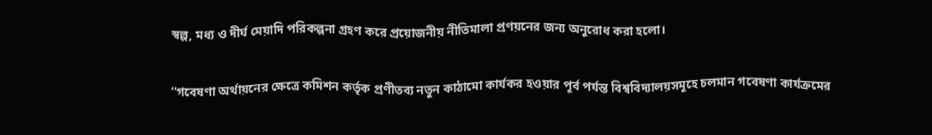স্বল্প, মধ্য ও দীর্ঘ মেয়াদি পরিকল্পনা গ্রহণ করে প্রয়োজনীয় নীতিমালা প্রণয়নের জন্য অনুরোধ করা হলো।

‘‘গবেষণা অর্থায়নের ক্ষেত্রে কমিশন কর্তৃক প্রণীতব্য নতুন কাঠামো কার্যকর হওয়ার পূর্ব পর্যন্ত বিশ্ববিদ্যালয়সমূহে চলমান গবেষণা কার্যক্রমের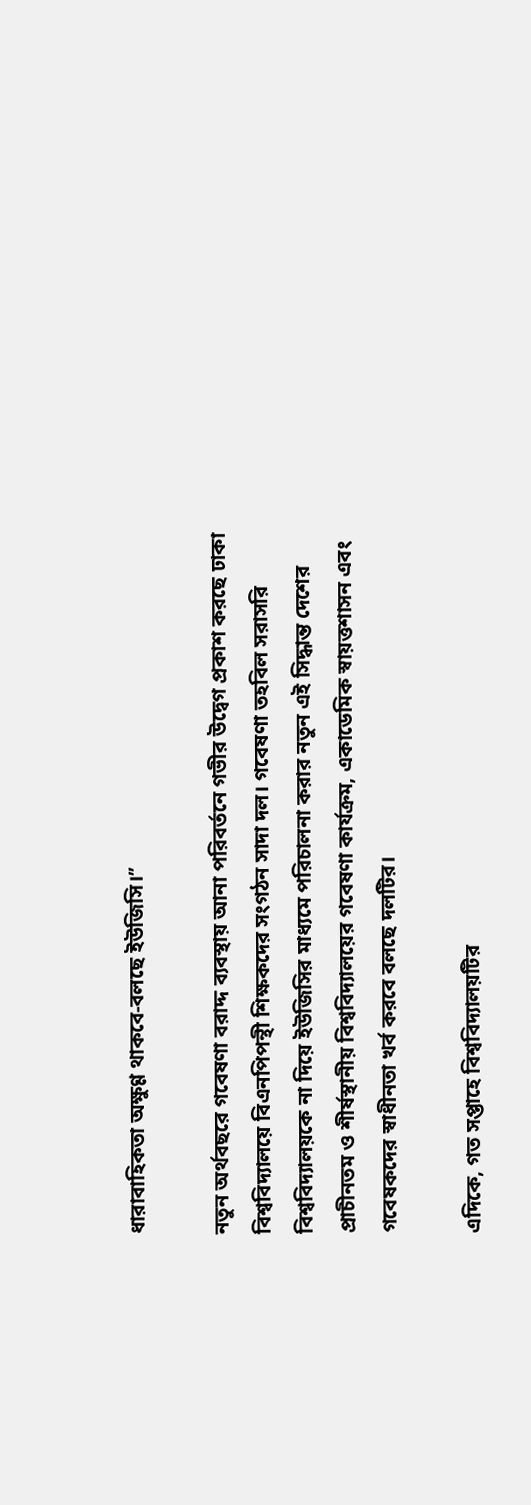ধারাবাহিকতা অক্ষুণ্ণ থাকবে-বলছে ইউজিসি।’’

নতুন অর্থবছরে গবেষণা বরাদ্দ ব্যবস্থায় আনা পরিবর্তনে গভীর উদ্বেগ প্রকাশ করছে ঢাকা বিশ্ববিদ্যালয়ে বিএনপিপন্থী শিক্ষকদের সংগঠন সাদা দল। গবেষণা তহবিল সরাসরি বিশ্ববিদ্যালয়কে না দিয়ে ইউজিসির মাধ্যমে পরিচালনা করার নতুন এই সিদ্ধান্ত দেশের প্রাচীনতম ও শীর্ষস্থানীয় বিশ্ববিদ্যালয়ের গবেষণা কার্যক্রম, একাডেমিক স্বায়ত্তশাসন এবং গবেষকদের স্বাধীনতা খর্ব করবে বলছে দলটির।

এদিকে, গত সপ্তাহে বিশ্ববিদ্যালয়টির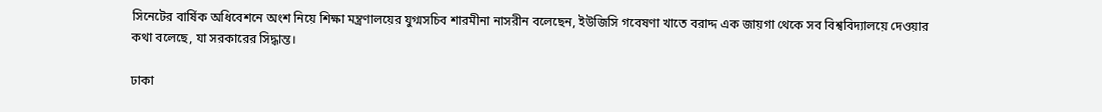সিনেটের বার্ষিক অধিবেশনে অংশ নিয়ে শিক্ষা মন্ত্রণালয়ের যুগ্মসচিব শারমীনা নাসরীন বলেছেন, ইউজিসি গবেষণা খাতে বরাদ্দ এক জায়গা থেকে সব বিশ্ববিদ্যালয়ে দেওয়ার কথা বলেছে, যা সরকারের সিদ্ধান্ত।

ঢাকা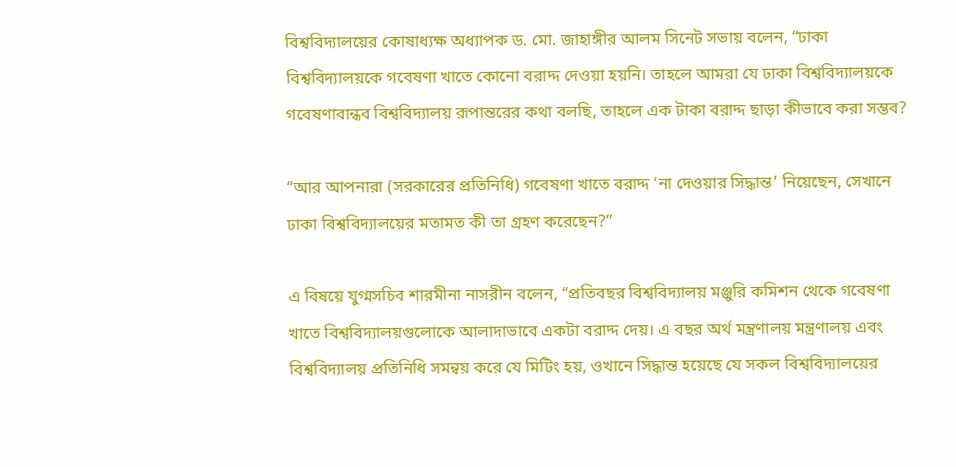বিশ্ববিদ্যালয়ের কোষাধ্যক্ষ অধ্যাপক ড. মো. জাহাঙ্গীর আলম সিনেট সভায় বলেন, “ঢাকা বিশ্ববিদ্যালয়কে গবেষণা খাতে কোনো বরাদ্দ দেওয়া হয়নি। তাহলে আমরা যে ঢাকা বিশ্ববিদ্যালয়কে গবেষণাবান্ধব বিশ্ববিদ্যালয় রূপান্তরের কথা বলছি, তাহলে এক টাকা বরাদ্দ ছাড়া কীভাবে করা সম্ভব?

“আর আপনারা (সরকারের প্রতিনিধি) গবেষণা খাতে বরাদ্দ ‘না দেওয়ার সিদ্ধান্ত’ নিয়েছেন, সেখানে ঢাকা বিশ্ববিদ্যালয়ের মতামত কী তা গ্রহণ করেছেন?”

এ বিষয়ে যুগ্মসচিব শারমীনা নাসরীন বলেন, “প্রতিবছর বিশ্ববিদ্যালয় মঞ্জুরি কমিশন থেকে গবেষণা খাতে বিশ্ববিদ্যালয়গুলোকে আলাদাভাবে একটা বরাদ্দ দেয়। এ বছর অর্থ মন্ত্রণালয় মন্ত্রণালয় এবং বিশ্ববিদ্যালয় প্রতিনিধি সমন্বয় করে যে মিটিং হয়, ওখানে সিদ্ধান্ত হয়েছে যে সকল বিশ্ববিদ্যালয়ের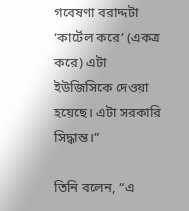গবেষণা বরাদ্দটা ‘কার্টেল করে’ (একত্র করে) এটা ইউজিসিকে দেওয়া হয়েছে। এটা সরকারি সিদ্ধান্ত।”

তিনি বলেন, “এ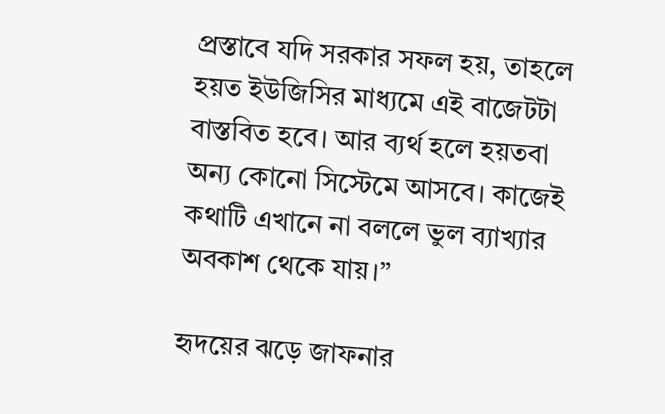প্রস্তাবে যদি সরকার সফল হয়, তাহলে হয়ত ইউজিসির মাধ্যমে এই বাজেটটা বাস্তবিত হবে। আর ব্যর্থ হলে হয়তবা অন্য কোনো সিস্টেমে আসবে। কাজেই কথাটি এখানে না বললে ভুল ব্যাখ্যার অবকাশ থেকে যায়।”

হৃদয়ের ঝড়ে জাফনার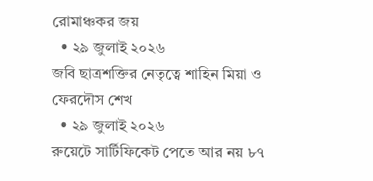রোমাঞ্চকর জয়
  • ২৯ জুলাই ২০২৬
জবি ছাত্রশক্তির নেতৃত্বে শাহিন মিয়া ও ফেরদৌস শেখ
  • ২৯ জুলাই ২০২৬
রুয়েটে সার্টিফিকেট পেতে আর নয় ৮৭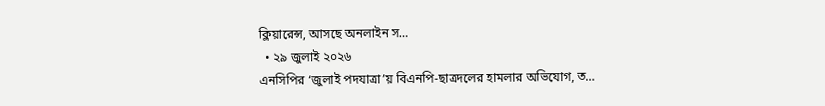ক্লিয়ারেন্স, আসছে অনলাইন স…
  • ২৯ জুলাই ২০২৬
এনসিপির ‘জুলাই পদযাত্রা’য় বিএনপি-ছাত্রদলের হামলার অভিযোগ, ত…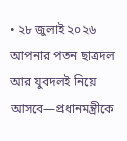• ২৮ জুলাই ২০২৬
আপনার পতন ছাত্রদল আর যুবদলই নিয়ে আসবে—প্রধানমন্ত্রীকে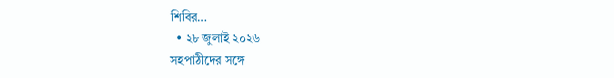শিবির…
  • ২৮ জুলাই ২০২৬
সহপাঠীদের সঙ্গে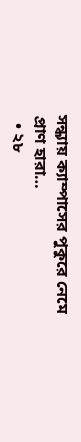সন্ধ্যায় ক্যাম্পাসের পুকুরে নেমে প্রাণ হারা…
  • ২৮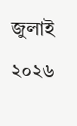জুলাই ২০২৬